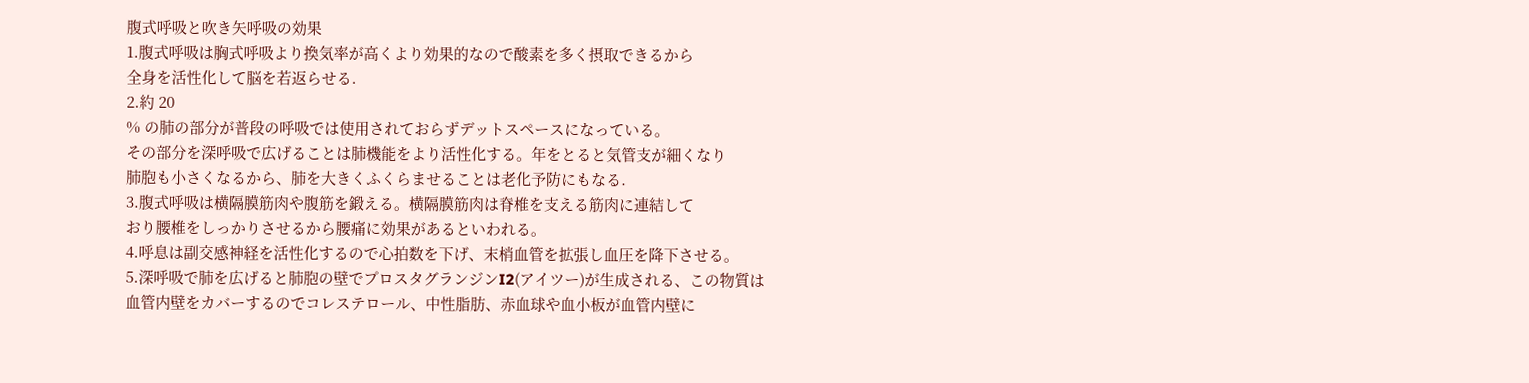腹式呼吸と吹き矢呼吸の効果
1.腹式呼吸は胸式呼吸より換気率が高くより効果的なので酸素を多く摂取できるから
全身を活性化して脳を若返らせる.
2.約 20
% の肺の部分が普段の呼吸では使用されておらずデットスペースになっている。
その部分を深呼吸で広げることは肺機能をより活性化する。年をとると気管支が細くなり
肺胞も小さくなるから、肺を大きくふくらませることは老化予防にもなる.
3.腹式呼吸は横隔膜筋肉や腹筋を鍛える。横隔膜筋肉は脊椎を支える筋肉に連結して
おり腰椎をしっかりさせるから腰痛に効果があるといわれる。
4.呼息は副交感神経を活性化するので心拍数を下げ、末梢血管を拡張し血圧を降下させる。
5.深呼吸で肺を広げると肺胞の壁でプロスタグランジンI2(アイツー)が生成される、この物質は
血管内壁をカバーするのでコレステロール、中性脂肪、赤血球や血小板が血管内壁に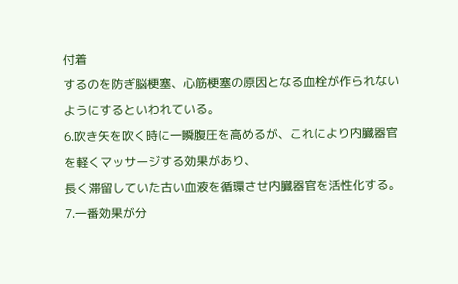付着
するのを防ぎ脳梗塞、心筋梗塞の原因となる血栓が作られないようにするといわれている。
6.吹き矢を吹く時に一瞬腹圧を高めるが、これにより内臓器官を軽くマッサージする効果があり、
長く滞留していた古い血液を循環させ内臓器官を活性化する。
7.一番効果が分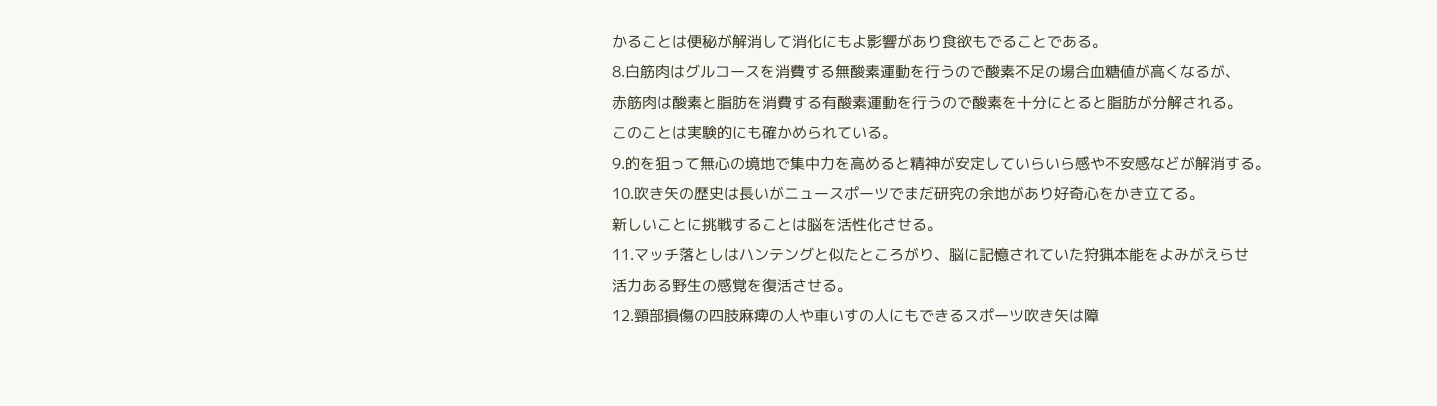かることは便秘が解消して消化にもよ影響があり食欲もでることである。
8.白筋肉はグルコースを消費する無酸素運動を行うので酸素不足の場合血糖値が高くなるが、
赤筋肉は酸素と脂肪を消費する有酸素運動を行うので酸素を十分にとると脂肪が分解される。
このことは実験的にも確かめられている。
9.的を狙って無心の境地で集中力を高めると精神が安定していらいら感や不安感などが解消する。
10.吹き矢の歴史は長いがニュースポーツでまだ研究の余地があり好奇心をかき立てる。
新しいことに挑戦することは脳を活性化させる。
11.マッチ落としはハンテングと似たところがり、脳に記憶されていた狩猟本能をよみがえらせ
活力ある野生の感覚を復活させる。
12.頸部損傷の四肢麻痺の人や車いすの人にもできるスポーツ吹き矢は障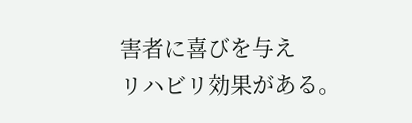害者に喜びを与え
リハビリ効果がある。